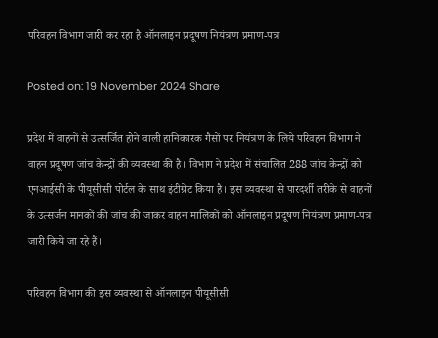परिवहन विभाग जारी कर रहा है ऑनलाइन प्रदूषण नियंत्रण प्रमाण-पत्र

Posted on: 19 November 2024 Share

प्रदेश में वाहनों से उत्सर्जित होने वाली हानिकारक गैसों पर नियंत्रण के लिये परिवहन विभाग ने वाहन प्रदूषण जांच केन्द्रों की व्यवस्था की है। विभाग ने प्रदेश में संचालित 288 जांच केन्द्रों को एनआईसी के पीयूसीसी पोर्टल के साथ इंटीग्रेट किया है। इस व्यवस्था से पारदर्शी तरीके से वाहनों के उत्सर्जन मानकों की जांच की जाकर वाहन मालिकों को ऑनलाइन प्रदूषण नियंत्रण प्रमाण-पत्र जारी किये जा रहे हैं।

परिवहन विभाग की इस व्यवस्था से ऑनलाइन पीयूसीसी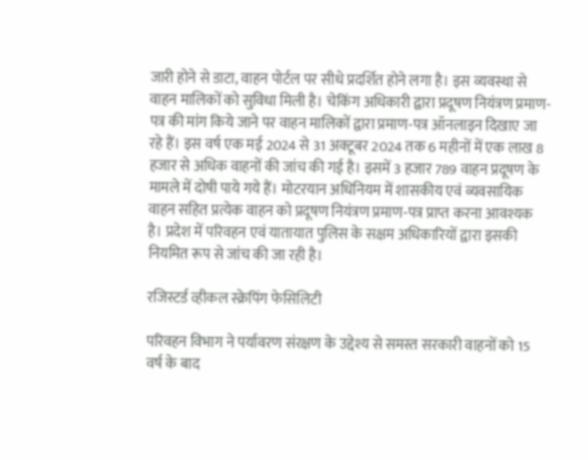जारी होने से डाटा, वाहन पोर्टल पर सीधे प्रदर्शित होने लगा है। इस व्यवस्था से वाहन मालिकों को सुविधा मिली है। चेकिंग अधिकारी द्वारा प्रदूषण नियंत्रण प्रमाण-पत्र की मांग किये जाने पर वाहन मालिकों द्वारा प्रमाण-पत्र ऑनलाइन दिखाए जा रहे हैं। इस वर्ष एक मई 2024 से 31 अक्टूबर 2024 तक 6 महीनों में एक लाख 8 हजार से अधिक वाहनों की जांच की गई है। इसमें 3 हजार 789 वाहन प्रदूषण के मामले में दोषी पाये गये हैं। मोटरयान अधिनियम में शासकीय एवं व्यवसायिक वाहन सहित प्रत्येक वाहन को प्रदूषण नियंत्रण प्रमाण-पत्र प्राप्त करना आवश्यक है। प्रदेश में परिवहन एवं यातायात पुलिस के सक्षम अधिकारियों द्वारा इसकी नियमित रूप से जांच की जा रही है।

रजिस्टर्ड व्हीकल स्क्रेपिंग फेसिलिटी

परिवहन विभाग ने पर्यावरण संरक्षण के उद्देश्य से समस्त सरकारी वाहनों को 15 वर्ष के बाद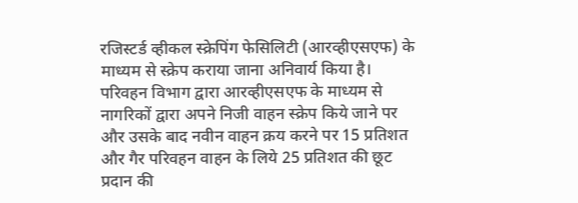रजिस्टर्ड व्हीकल स्क्रेपिंग फेसिलिटी (आरव्हीएसएफ) के माध्यम से स्क्रेप कराया जाना अनिवार्य किया है। परिवहन विभाग द्वारा आरव्हीएसएफ के माध्यम से नागरिकों द्वारा अपने निजी वाहन स्क्रेप किये जाने पर और उसके बाद नवीन वाहन क्रय करने पर 15 प्रतिशत और गैर परिवहन वाहन के लिये 25 प्रतिशत की छूट प्रदान की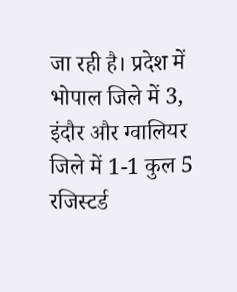जा रही है। प्रदेश में भोपाल जिले में 3, इंदौर और ग्वालियर जिले में 1-1 कुल 5 रजिस्टर्ड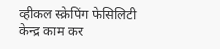व्हीकल स्क्रेपिंग फेसिलिटी केन्द्र काम कर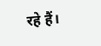रहे हैं।